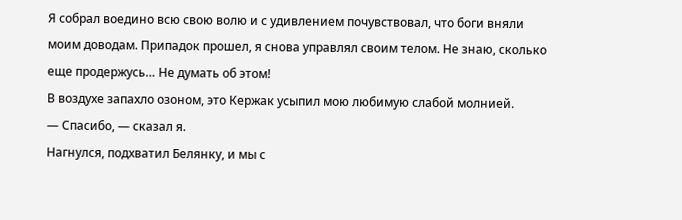Я собрал воедино всю свою волю и с удивлением почувствовал, что боги вняли моим доводам. Припадок прошел, я снова управлял своим телом. Не знаю, сколько еще продержусь… Не думать об этом!
В воздухе запахло озоном, это Кержак усыпил мою любимую слабой молнией.
— Спасибо, — сказал я.
Нагнулся, подхватил Белянку, и мы с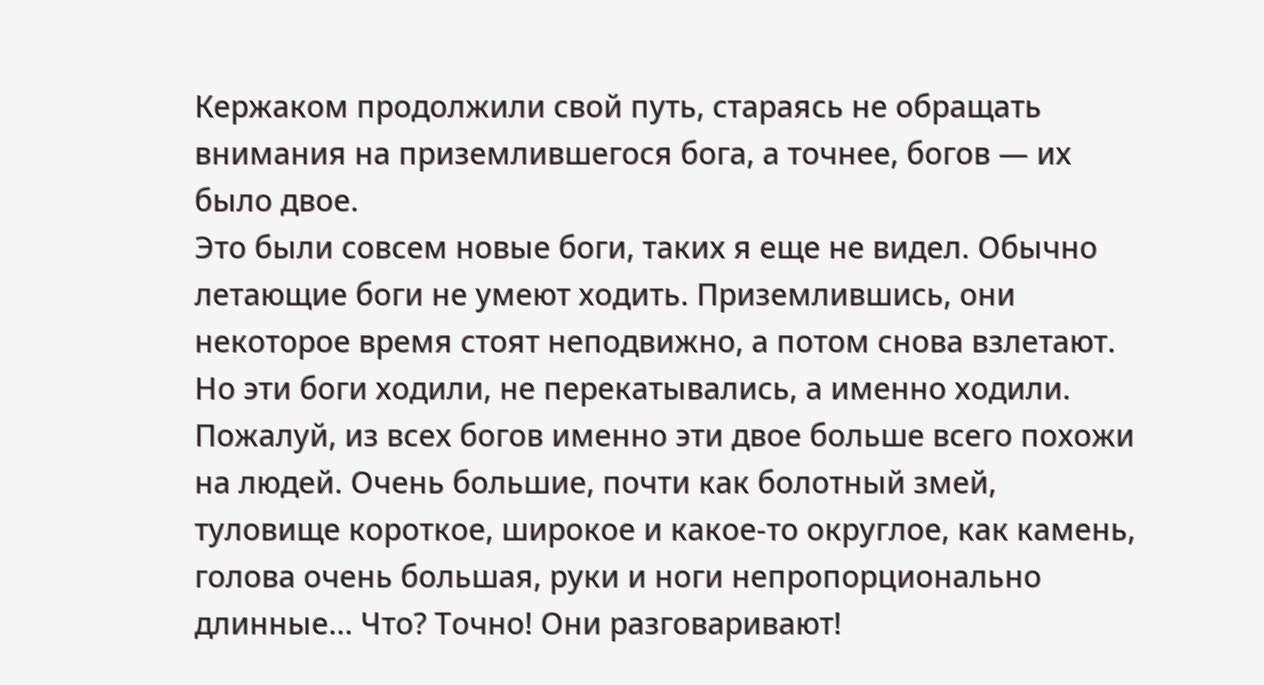Кержаком продолжили свой путь, стараясь не обращать внимания на приземлившегося бога, а точнее, богов — их было двое.
Это были совсем новые боги, таких я еще не видел. Обычно летающие боги не умеют ходить. Приземлившись, они некоторое время стоят неподвижно, а потом снова взлетают. Но эти боги ходили, не перекатывались, а именно ходили.
Пожалуй, из всех богов именно эти двое больше всего похожи на людей. Очень большие, почти как болотный змей, туловище короткое, широкое и какое-то округлое, как камень, голова очень большая, руки и ноги непропорционально длинные… Что? Точно! Они разговаривают!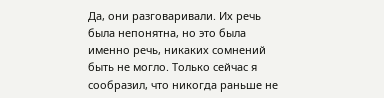Да, они разговаривали. Их речь была непонятна, но это была именно речь, никаких сомнений быть не могло. Только сейчас я сообразил, что никогда раньше не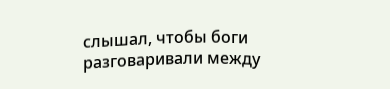слышал, чтобы боги разговаривали между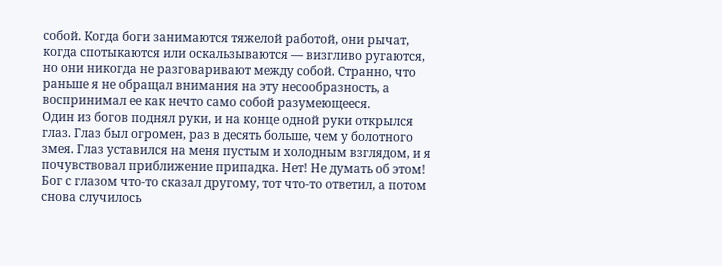собой. Когда боги занимаются тяжелой работой, они рычат, когда спотыкаются или оскальзываются — визгливо ругаются, но они никогда не разговаривают между собой. Странно, что раньше я не обращал внимания на эту несообразность, а воспринимал ее как нечто само собой разумеющееся.
Один из богов поднял руки, и на конце одной руки открылся глаз. Глаз был огромен, раз в десять больше, чем у болотного змея. Глаз уставился на меня пустым и холодным взглядом, и я почувствовал приближение припадка. Нет! Не думать об этом!
Бог с глазом что-то сказал другому, тот что-то ответил, а потом снова случилось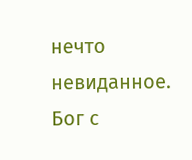нечто невиданное. Бог с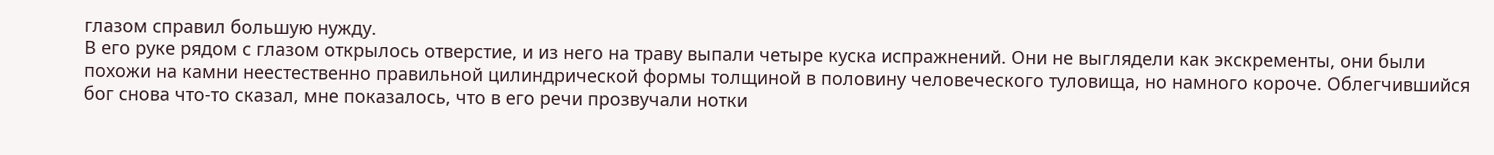глазом справил большую нужду.
В его руке рядом с глазом открылось отверстие, и из него на траву выпали четыре куска испражнений. Они не выглядели как экскременты, они были похожи на камни неестественно правильной цилиндрической формы толщиной в половину человеческого туловища, но намного короче. Облегчившийся бог снова что-то сказал, мне показалось, что в его речи прозвучали нотки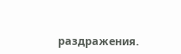раздражения.